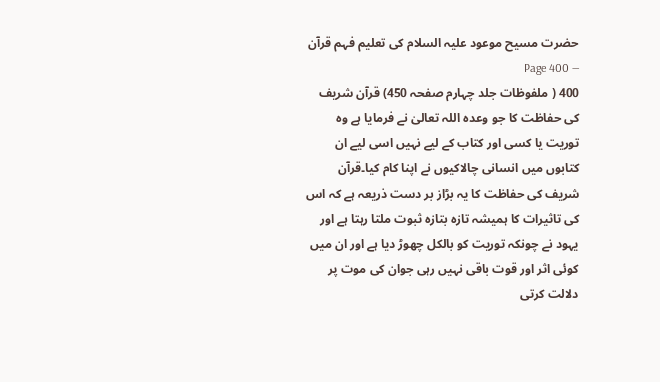حضرت مسیح موعود علیہ السلام کی تعلیم فہم قرآن — Page 400
400 ( ملفوظات جلد چہارم صفحہ 450) قرآن شریف کی حفاظت کا جو وعدہ اللہ تعالیٰ نے فرمایا ہے وہ توریت یا کسی اور کتاب کے لیے نہیں اسی لیے ان کتابوں میں انسانی چالاکیوں نے اپنا کام کیا۔قرآن شریف کی حفاظت کا یہ بڑاز بر دست ذریعہ ہے کہ اس کی تاثیرات کا ہمیشہ تازہ بتازہ ثبوت ملتا رہتا ہے اور یہود نے چونکہ توریت کو بالکل چھوڑ دیا ہے اور ان میں کوئی اثر اور قوت باقی نہیں رہی جوان کی موت پر دلالت کرتی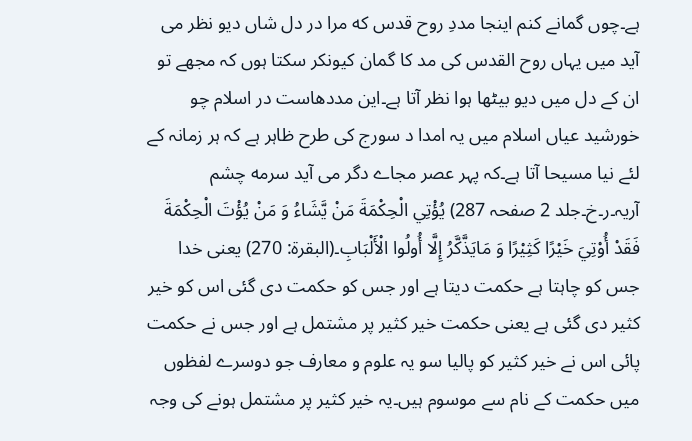ہے۔چوں گمانے کنم اینجا مددِ روح قدس که مرا در دل شاں دیو نظر می آید میں یہاں روح القدس کی مد کا گمان کیونکر سکتا ہوں کہ مجھے تو ان کے دل میں دیو بیٹھا ہوا نظر آتا ہے۔این مددهاست در اسلام چو خورشید عیاں اسلام میں یہ امدا د سورج کی طرح ظاہر ہے کہ ہر زمانہ کے لئے نیا مسیحا آتا ہے۔کہ پہر عصر مجاے دگر می آید سرمه چشم آریہ۔ر۔خ۔جلد 2 صفحہ 287) يُؤْتِي الْحِكْمَةَ مَنْ يَّشَاءُ وَ مَنْ يُؤْتَ الْحِكْمَةَ فَقَدْ أُوْتِيَ خَيْرًا كَثِيْرًا وَ مَايَذَّكَّرُ إِلَّا أُولُوا الْأَلْبَابِ۔(البقرة: 270) یعنی خدا جس کو چاہتا ہے حکمت دیتا ہے اور جس کو حکمت دی گئی اس کو خیر کثیر دی گئی ہے یعنی حکمت خیر کثیر پر مشتمل ہے اور جس نے حکمت پائی اس نے خیر کثیر کو پالیا سو یہ علوم و معارف جو دوسرے لفظوں میں حکمت کے نام سے موسوم ہیں۔یہ خیر کثیر پر مشتمل ہونے کی وجہ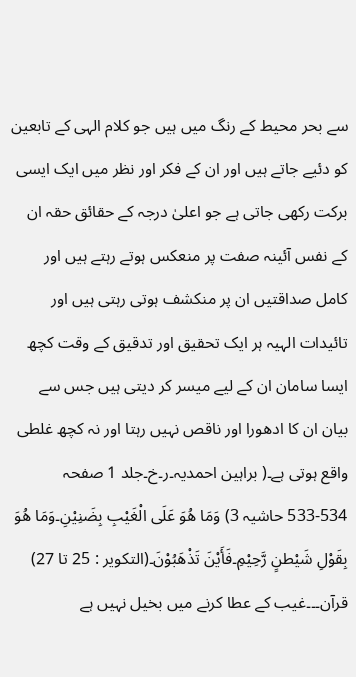سے بحر محیط کے رنگ میں ہیں جو کلام الہی کے تابعین کو دئیے جاتے ہیں اور ان کے فکر اور نظر میں ایک ایسی برکت رکھی جاتی ہے جو اعلیٰ درجہ کے حقائق حقہ ان کے نفس آئینہ صفت پر منعکس ہوتے رہتے ہیں اور کامل صداقتیں ان پر منکشف ہوتی رہتی ہیں اور تائیدات الہیہ ہر ایک تحقیق اور تدقیق کے وقت کچھ ایسا سامان ان کے لیے میسر کر دیتی ہیں جس سے بیان ان کا ادھورا اور ناقص نہیں رہتا اور نہ کچھ غلطی واقع ہوتی ہے۔( براہین احمدیہ۔ر۔خ۔جلد 1 صفحہ 534-533 حاشیہ 3) وَمَا هُوَ عَلَى الْغَيْبِ بِضَنِيْنِ۔وَمَا هُوَ بِقَوْلِ شَيْطنٍ رَّحِيْمِ۔فَأَيْنَ تَذْهَبُوْنَ۔(التكوير : 25 تا 27) قرآن۔۔۔غیب کے عطا کرنے میں بخیل نہیں ہے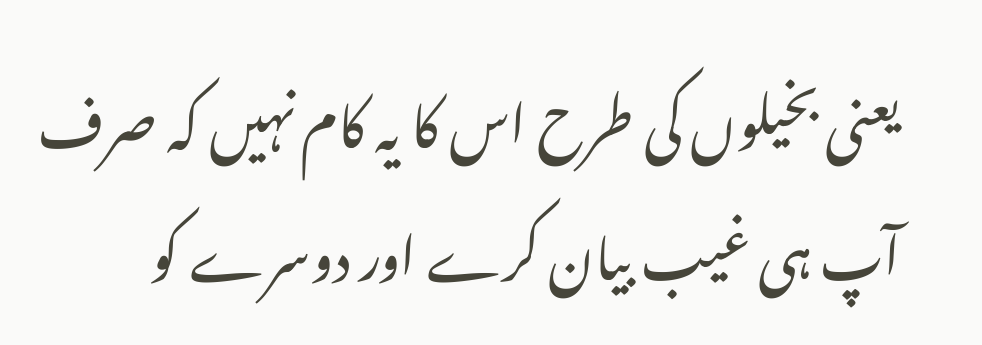یعنی بخیلوں کی طرح اس کا یہ کام نہیں کہ صرف آپ ہی غیب بیان کرے اور دوسرے کو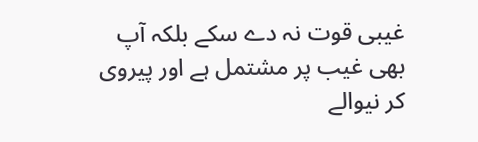غیبی قوت نہ دے سکے بلکہ آپ بھی غیب پر مشتمل ہے اور پیروی کر نیوالے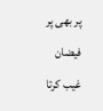پر بھی پر فیضان غیب کرتا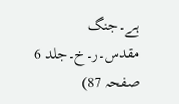ہے۔جنگ مقدس۔ر۔خ۔جلد 6 صفحہ 87)